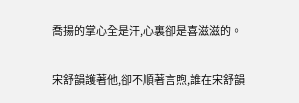喬揚的掌心全是汗,心裏卻是喜滋滋的。

宋舒韻護著他,卻不順著言煦,誰在宋舒韻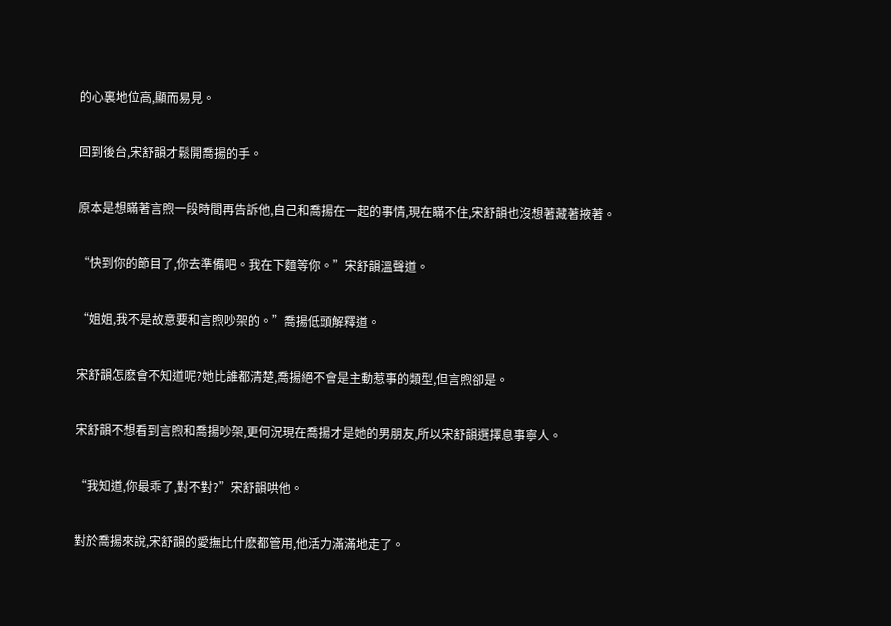的心裏地位高,顯而易見。

回到後台,宋舒韻才鬆開喬揚的手。

原本是想瞞著言煦一段時間再告訴他,自己和喬揚在一起的事情,現在瞞不住,宋舒韻也沒想著藏著掖著。

“快到你的節目了,你去準備吧。我在下麵等你。”宋舒韻溫聲道。

“姐姐,我不是故意要和言煦吵架的。”喬揚低頭解釋道。

宋舒韻怎麽會不知道呢?她比誰都清楚,喬揚絕不會是主動惹事的類型,但言煦卻是。

宋舒韻不想看到言煦和喬揚吵架,更何況現在喬揚才是她的男朋友,所以宋舒韻選擇息事寧人。

“我知道,你最乖了,對不對?”宋舒韻哄他。

對於喬揚來說,宋舒韻的愛撫比什麽都管用,他活力滿滿地走了。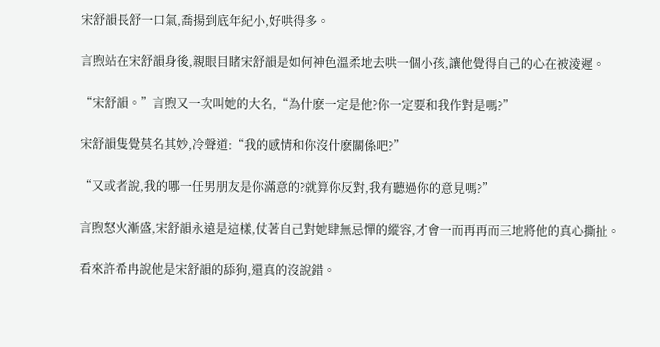宋舒韻長舒一口氣,喬揚到底年紀小,好哄得多。

言煦站在宋舒韻身後,親眼目睹宋舒韻是如何神色溫柔地去哄一個小孩,讓他覺得自己的心在被淩遲。

“宋舒韻。”言煦又一次叫她的大名,“為什麽一定是他?你一定要和我作對是嗎?”

宋舒韻隻覺莫名其妙,冷聲道:“我的感情和你沒什麽關係吧?”

“又或者說,我的哪一任男朋友是你滿意的?就算你反對,我有聽過你的意見嗎?”

言煦怒火漸盛,宋舒韻永遠是這樣,仗著自己對她肆無忌憚的縱容,才會一而再再而三地將他的真心撕扯。

看來許希冉說他是宋舒韻的舔狗,還真的沒說錯。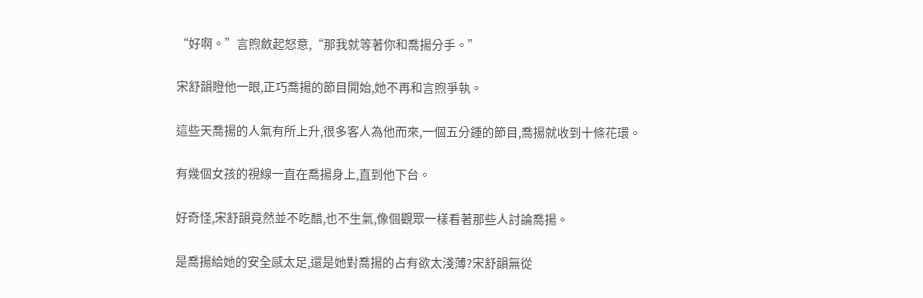“好啊。”言煦斂起怒意,“那我就等著你和喬揚分手。”

宋舒韻瞪他一眼,正巧喬揚的節目開始,她不再和言煦爭執。

這些天喬揚的人氣有所上升,很多客人為他而來,一個五分鍾的節目,喬揚就收到十條花環。

有幾個女孩的視線一直在喬揚身上,直到他下台。

好奇怪,宋舒韻竟然並不吃醋,也不生氣,像個觀眾一樣看著那些人討論喬揚。

是喬揚給她的安全感太足,還是她對喬揚的占有欲太淺薄?宋舒韻無從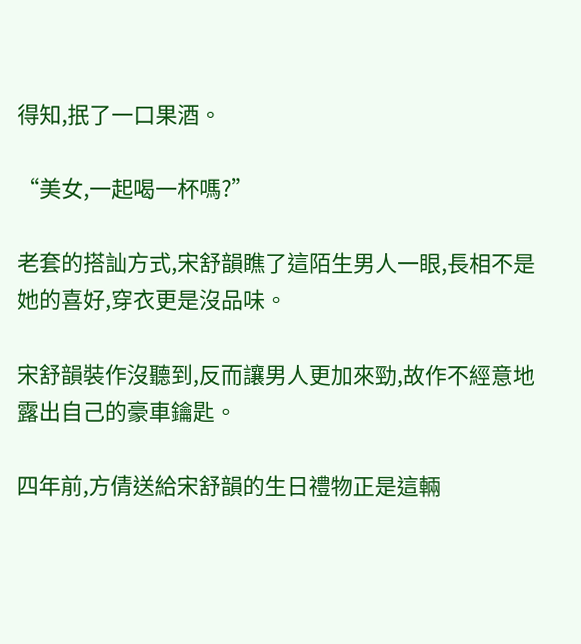得知,抿了一口果酒。

“美女,一起喝一杯嗎?”

老套的搭訕方式,宋舒韻瞧了這陌生男人一眼,長相不是她的喜好,穿衣更是沒品味。

宋舒韻裝作沒聽到,反而讓男人更加來勁,故作不經意地露出自己的豪車鑰匙。

四年前,方倩送給宋舒韻的生日禮物正是這輛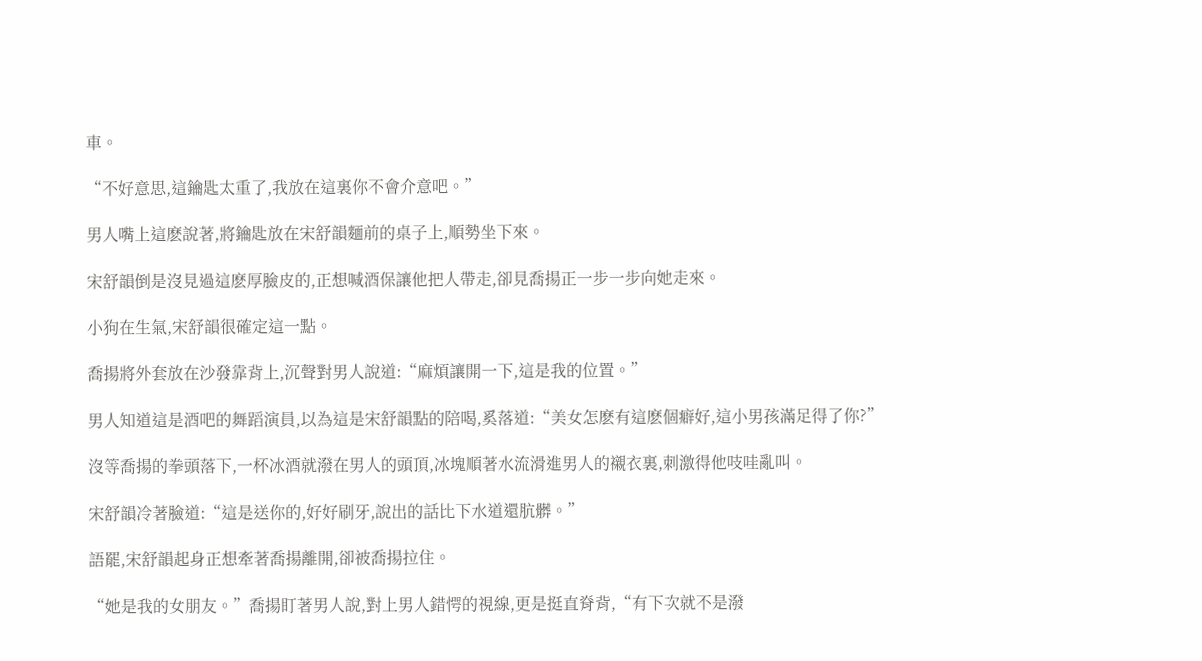車。

“不好意思,這鑰匙太重了,我放在這裏你不會介意吧。”

男人嘴上這麽說著,將鑰匙放在宋舒韻麵前的桌子上,順勢坐下來。

宋舒韻倒是沒見過這麽厚臉皮的,正想喊酒保讓他把人帶走,卻見喬揚正一步一步向她走來。

小狗在生氣,宋舒韻很確定這一點。

喬揚將外套放在沙發靠背上,沉聲對男人說道:“麻煩讓開一下,這是我的位置。”

男人知道這是酒吧的舞蹈演員,以為這是宋舒韻點的陪喝,奚落道:“美女怎麽有這麽個癖好,這小男孩滿足得了你?”

沒等喬揚的拳頭落下,一杯冰酒就潑在男人的頭頂,冰塊順著水流滑進男人的襯衣裏,刺激得他吱哇亂叫。

宋舒韻冷著臉道:“這是送你的,好好刷牙,說出的話比下水道還肮髒。”

語罷,宋舒韻起身正想牽著喬揚離開,卻被喬揚拉住。

“她是我的女朋友。”喬揚盯著男人說,對上男人錯愕的視線,更是挺直脊背,“有下次就不是潑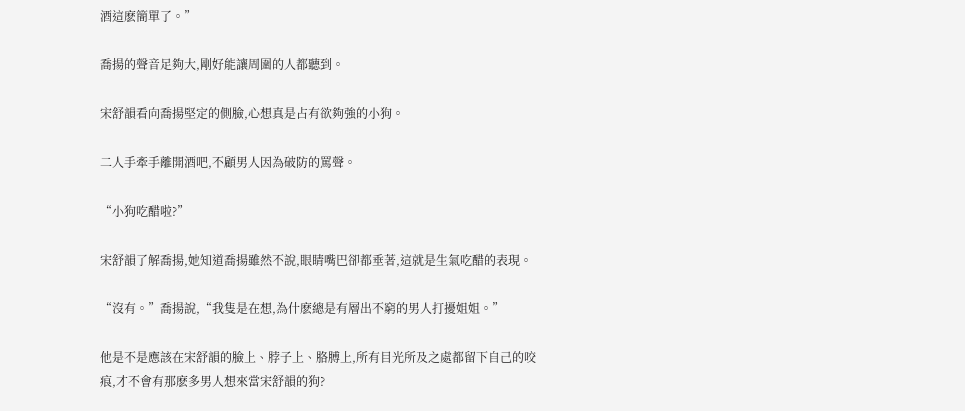酒這麽簡單了。”

喬揚的聲音足夠大,剛好能讓周圍的人都聽到。

宋舒韻看向喬揚堅定的側臉,心想真是占有欲夠強的小狗。

二人手牽手離開酒吧,不顧男人因為破防的罵聲。

“小狗吃醋啦?”

宋舒韻了解喬揚,她知道喬揚雖然不說,眼睛嘴巴卻都垂著,這就是生氣吃醋的表現。

“沒有。”喬揚說,“我隻是在想,為什麽總是有層出不窮的男人打擾姐姐。”

他是不是應該在宋舒韻的臉上、脖子上、胳膊上,所有目光所及之處都留下自己的咬痕,才不會有那麽多男人想來當宋舒韻的狗?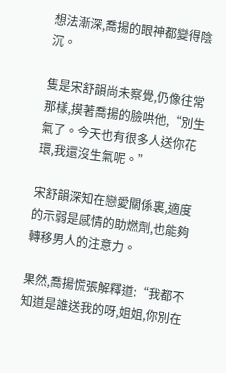想法漸深,喬揚的眼神都變得陰沉。

隻是宋舒韻尚未察覺,仍像往常那樣,摸著喬揚的臉哄他,“別生氣了。今天也有很多人送你花環,我還沒生氣呢。”

宋舒韻深知在戀愛關係裏,適度的示弱是感情的助燃劑,也能夠轉移男人的注意力。

果然,喬揚慌張解釋道:“我都不知道是誰送我的呀,姐姐,你別在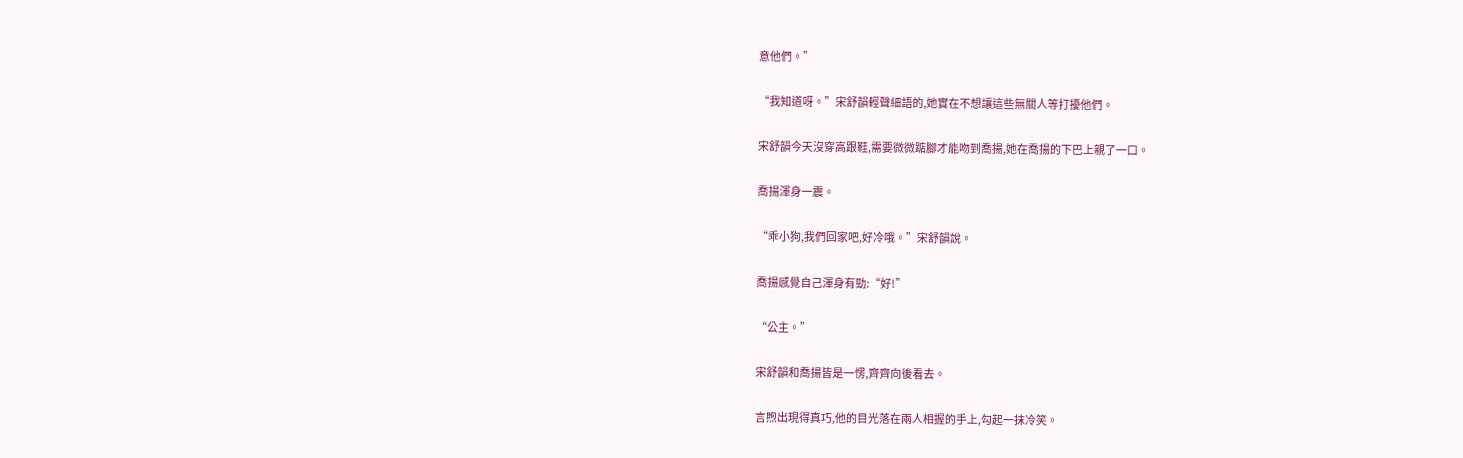意他們。”

“我知道呀。”宋舒韻輕聲細語的,她實在不想讓這些無關人等打擾他們。

宋舒韻今天沒穿高跟鞋,需要微微踮腳才能吻到喬揚,她在喬揚的下巴上親了一口。

喬揚渾身一震。

“乖小狗,我們回家吧,好冷哦。”宋舒韻說。

喬揚感覺自己渾身有勁:“好!”

“公主。”

宋舒韻和喬揚皆是一愣,齊齊向後看去。

言煦出現得真巧,他的目光落在兩人相握的手上,勾起一抹冷笑。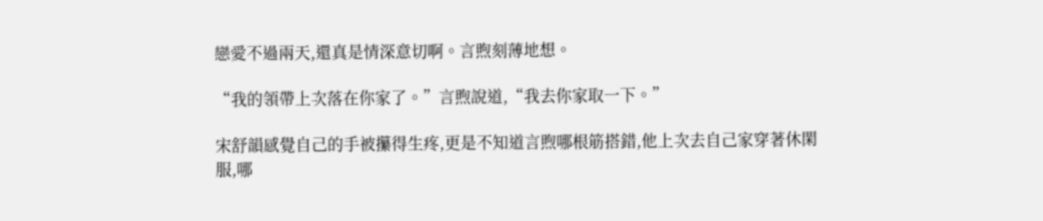戀愛不過兩天,還真是情深意切啊。言煦刻薄地想。

“我的領帶上次落在你家了。”言煦說道,“我去你家取一下。”

宋舒韻感覺自己的手被攥得生疼,更是不知道言煦哪根筋搭錯,他上次去自己家穿著休閑服,哪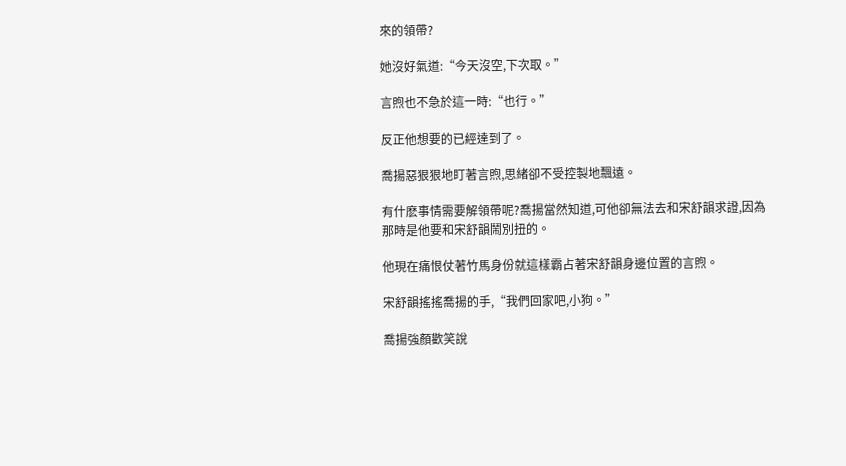來的領帶?

她沒好氣道:“今天沒空,下次取。”

言煦也不急於這一時:“也行。”

反正他想要的已經達到了。

喬揚惡狠狠地盯著言煦,思緒卻不受控製地飄遠。

有什麽事情需要解領帶呢?喬揚當然知道,可他卻無法去和宋舒韻求證,因為那時是他要和宋舒韻鬧別扭的。

他現在痛恨仗著竹馬身份就這樣霸占著宋舒韻身邊位置的言煦。

宋舒韻搖搖喬揚的手,“我們回家吧,小狗。”

喬揚強顏歡笑說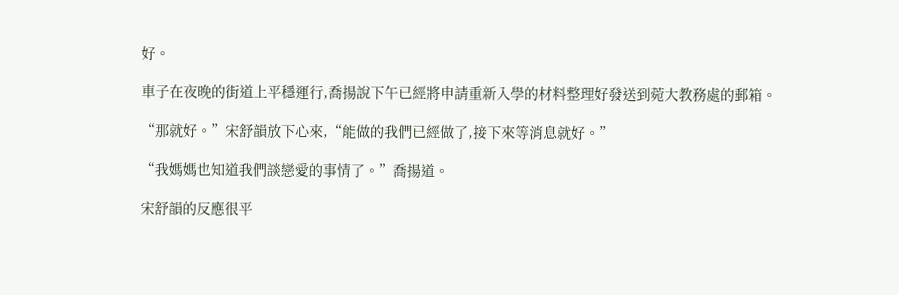好。

車子在夜晚的街道上平穩運行,喬揚說下午已經將申請重新入學的材料整理好發送到菀大教務處的郵箱。

“那就好。”宋舒韻放下心來,“能做的我們已經做了,接下來等消息就好。”

“我媽媽也知道我們談戀愛的事情了。”喬揚道。

宋舒韻的反應很平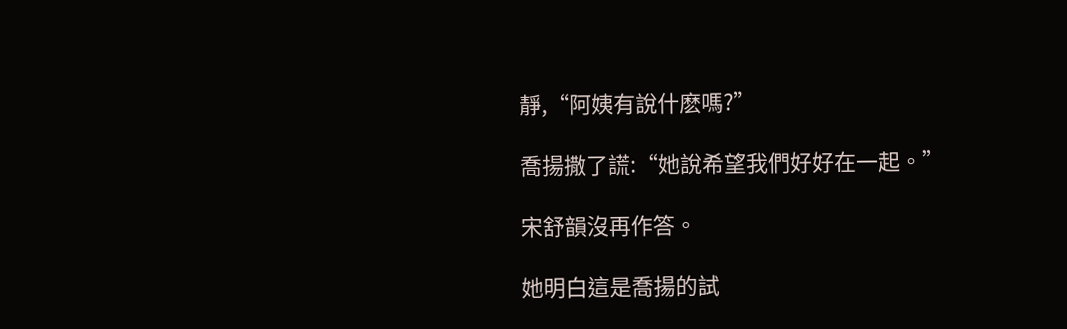靜,“阿姨有說什麽嗎?”

喬揚撒了謊:“她說希望我們好好在一起。”

宋舒韻沒再作答。

她明白這是喬揚的試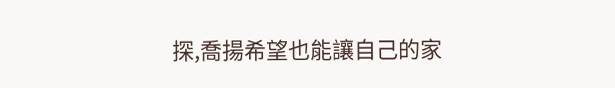探,喬揚希望也能讓自己的家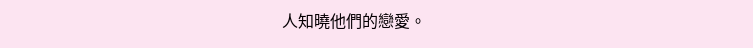人知曉他們的戀愛。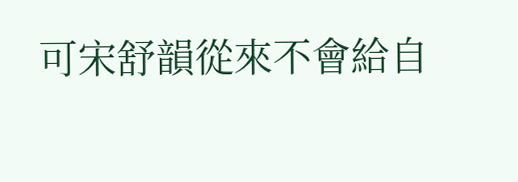可宋舒韻從來不會給自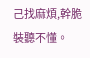己找麻煩,幹脆裝聽不懂。